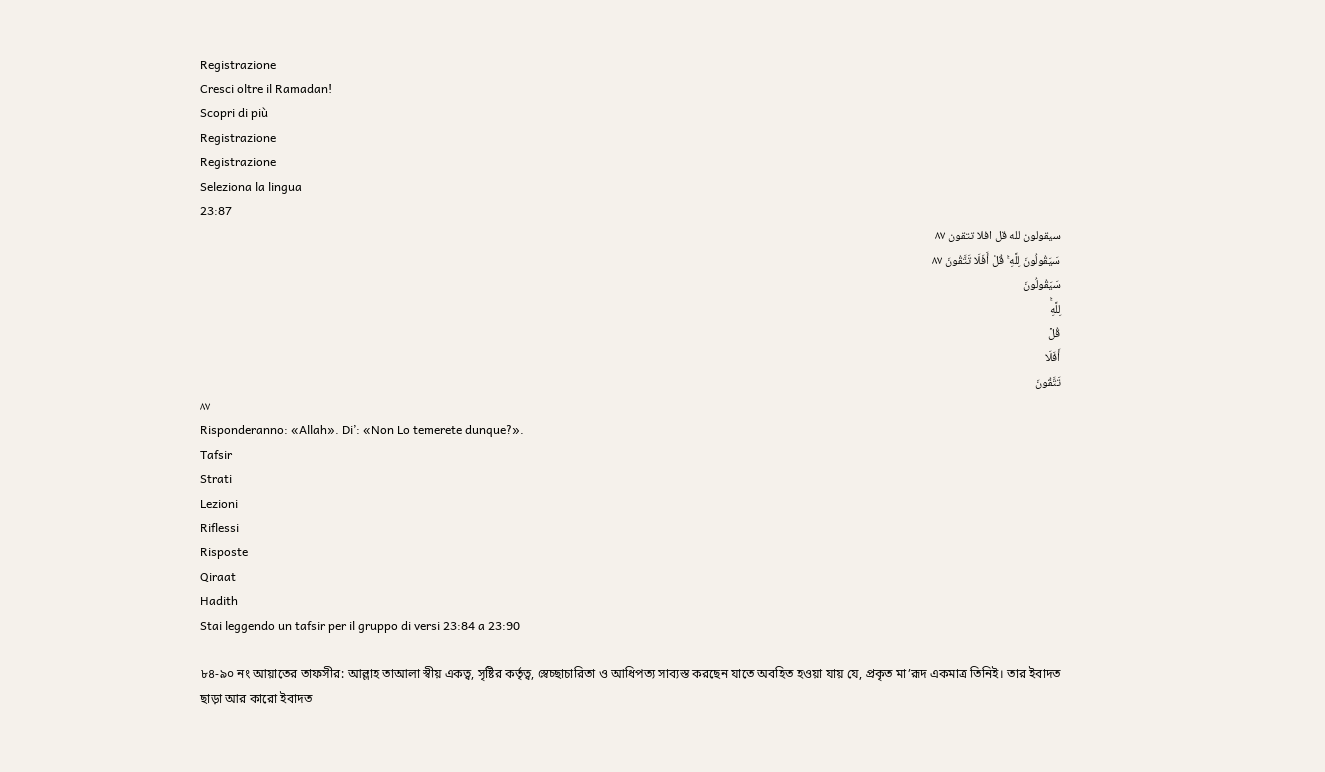Registrazione
Cresci oltre il Ramadan!
Scopri di più
Registrazione
Registrazione
Seleziona la lingua
23:87
سيقولون لله قل افلا تتقون ٨٧
سَيَقُولُونَ لِلَّهِ ۚ قُلْ أَفَلَا تَتَّقُونَ ٨٧
سَيَقُولُونَ
لِلَّهِۚ
قُلۡ
أَفَلَا
تَتَّقُونَ
٨٧
Risponderanno: «Allah». Di’: «Non Lo temerete dunque?».
Tafsir
Strati
Lezioni
Riflessi
Risposte
Qiraat
Hadith
Stai leggendo un tafsir per il gruppo di versi 23:84 a 23:90

৮৪-৯০ নং আয়াতের তাফসীর: আল্লাহ তাআলা স্বীয় একত্ব, সৃষ্টির কর্তৃত্ব, স্বেচ্ছাচারিতা ও আধিপত্য সাব্যস্ত করছেন যাতে অবহিত হওয়া যায় যে, প্রকৃত মা’রূদ একমাত্র তিনিই। তার ইবাদত ছাড়া আর কারো ইবাদত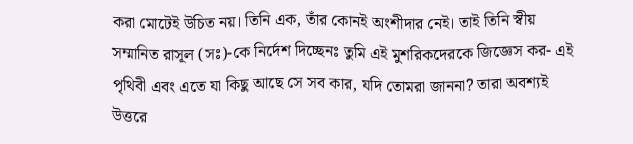করা মোটেই উচিত নয়। তিনি এক, তাঁর কোনই অংশীদার নেই। তাই তিনি স্বীয় সম্মানিত রাসূল (সঃ)-কে নির্দেশ দিচ্ছেনঃ তুমি এই মুশরিকদেরকে জিজ্ঞেস কর- এই পৃথিবী এবং এতে যা কিছু আছে সে সব কার, যদি তোমরা জাননা? তারা অবশ্যই উত্তরে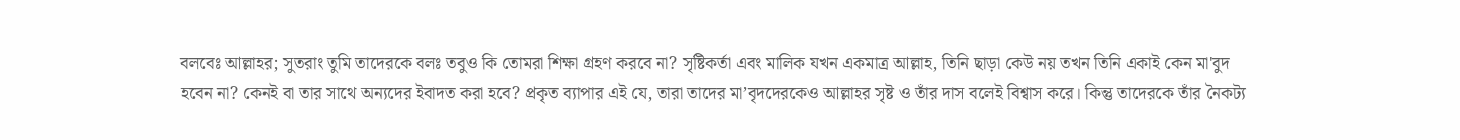বলবেঃ আল্লাহর; সুতরাং তুমি তাদেরকে বলঃ তবুও কি তোমরা শিক্ষা গ্রহণ করবে না? সৃষ্টিকর্তা এবং মালিক যখন একমাত্র আল্লাহ, তিনি ছাড়া কেউ নয় তখন তিনি একাই কেন মা'বুদ হবেন না? কেনই বা তার সাথে অন্যদের ইবাদত করা হবে? প্রকৃত ব্যাপার এই যে, তারা তাদের মা’বৃদদেরকেও আল্লাহর সৃষ্ট ও তাঁর দাস বলেই বিশ্বাস করে। কিন্তু তাদেরকে তাঁর নৈকট্য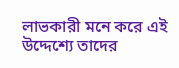লাভকারী মনে করে এই উদ্দেশ্যে তাদের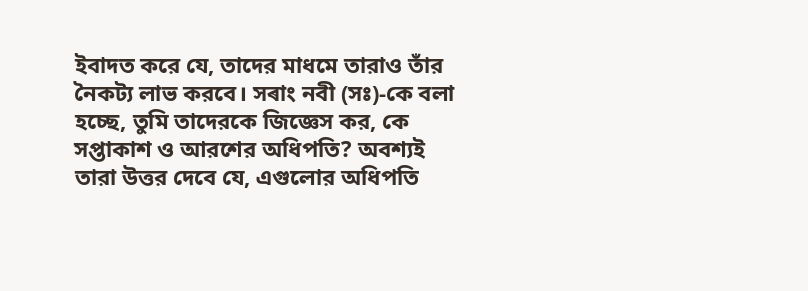ইবাদত করে যে, তাদের মাধমে তারাও তাঁর নৈকট্য লাভ করবে। সৰাং নবী (সঃ)-কে বলা হচ্ছে, তুমি তাদেরকে জিজ্ঞেস কর, কে সপ্তাকাশ ও আরশের অধিপতি? অবশ্যই তারা উত্তর দেবে যে, এগুলোর অধিপতি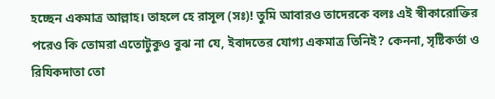হচ্ছেন একমাত্র আল্লাহ। তাহলে হে রাসূল (সঃ)! তুমি আবারও তাদেরকে বলঃ এই স্বীকারোক্তির পরেও কি তোমরা এতোটুকুও বুঝ না যে, ইবাদতের যোগ্য একমাত্র তিনিই? কেননা, সৃষ্টিকর্তা ও রিযিকদাতা তো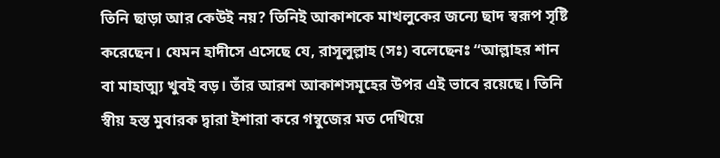তিনি ছাড়া আর কেউই নয়? তিনিই আকাশকে মাখলুকের জন্যে ছাদ স্বরূপ সৃষ্টি করেছেন। যেমন হাদীসে এসেছে যে, রাসূলুল্লাহ (সঃ) বলেছেনঃ “আল্লাহর শান বা মাহাত্ম্য খুবই বড়। তাঁর আরশ আকাশসমূহের উপর এই ভাবে রয়েছে। তিনি স্বীয় হস্ত মুবারক দ্বারা ইশারা করে গম্বুজের মত দেখিয়ে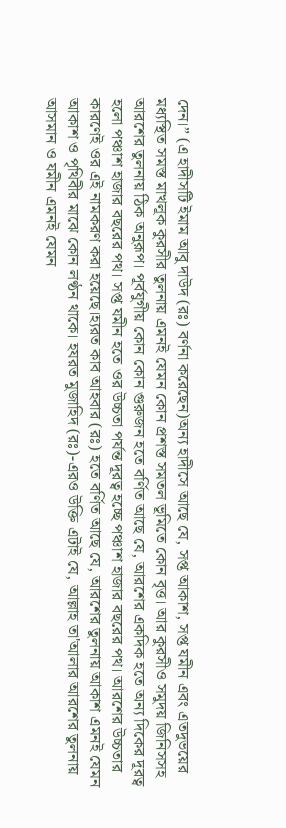দেন।” (এ হাদীসটি ইমাম আবু দাউদ (রঃ) বর্ণনা করেছেন)অন্য হাদীসে আছে যে, সপ্ত আকাশ, সপ্ত যমীন এবং এতদুভয়ের মধ্যস্থিত সমস্ত মাখলূক কুরসীর তুলনায় এমনই যেমন কোন প্রশস্ত সমতল ভূমিতে কোন বৃত্ত। আর কুরসীও সমুদয় জিনিসসহ আরশের তুলনায় ঠিক অনুরূপ। পূর্বযুগীয় কোন কোন গুরুজন হতে বর্ণিত আছে যে, আরশের একদিক হতে অন্য দিকের দূরত্ব হলো পঞ্চাশ হাজার বছরের পথ। সপ্ত যমীন হতে ওর উচ্চতা পর্যন্ত দূরত্ব হচ্ছে পঞ্চাশ হাজার বছরের পথ। আরশের উচ্চতার কারণেই ওর এই নামকরণ করা হয়েছে।হ্যরত কাব আহবার (রঃ) হতে বর্ণিত আছে যে, আরশের তুলনায় আকাশ এমনই যেমন আকাশ ও পৃথিবীর মাঝে কোন লণ্ঠন থাকে। হযরত মুজাহিদ (রঃ)-এরও উক্তি এটাই যে, আল্লাহ তা'আলার আরশের তুলনায় আসমান ও যমীন এমনই যেমন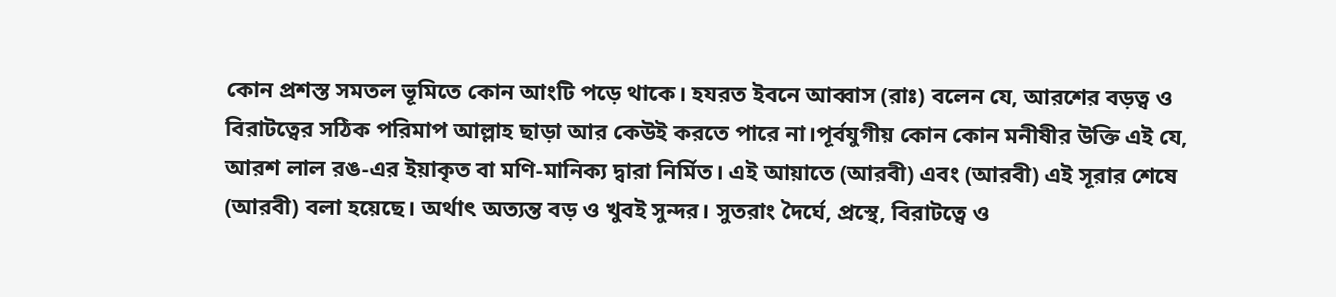কোন প্রশস্ত সমতল ভূমিতে কোন আংটি পড়ে থাকে। হযরত ইবনে আব্বাস (রাঃ) বলেন যে, আরশের বড়ত্ব ও বিরাটত্বের সঠিক পরিমাপ আল্লাহ ছাড়া আর কেউই করতে পারে না।পূর্বযুগীয় কোন কোন মনীষীর উক্তি এই যে, আরশ লাল রঙ-এর ইয়াকৃত বা মণি-মানিক্য দ্বারা নির্মিত। এই আয়াতে (আরবী) এবং (আরবী) এই সূরার শেষে (আরবী) বলা হয়েছে। অর্থাৎ অত্যন্ত বড় ও খুবই সুন্দর। সুতরাং দৈর্ঘে, প্রস্থে, বিরাটত্বে ও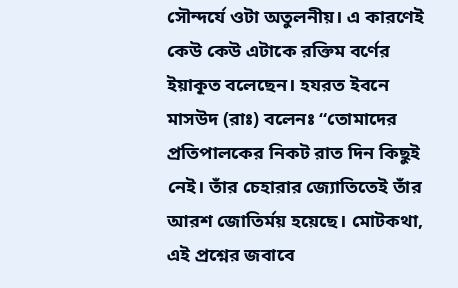সৌন্দর্যে ওটা অতুলনীয়। এ কারণেই কেউ কেউ এটাকে রক্তিম বর্ণের ইয়াকূত বলেছেন। হযরত ইবনে মাসউদ (রাঃ) বলেনঃ “তোমাদের প্রতিপালকের নিকট রাত দিন কিছুই নেই। তাঁর চেহারার জ্যোতিতেই তাঁর আরশ জোতির্ময় হয়েছে। মোটকথা, এই প্রশ্নের জবাবে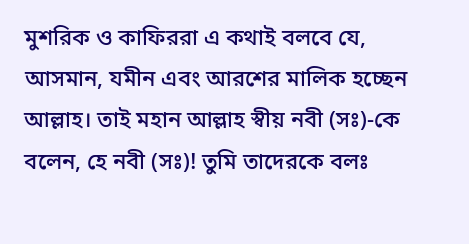মুশরিক ও কাফিররা এ কথাই বলবে যে, আসমান, যমীন এবং আরশের মালিক হচ্ছেন আল্লাহ। তাই মহান আল্লাহ স্বীয় নবী (সঃ)-কে বলেন, হে নবী (সঃ)! তুমি তাদেরকে বলঃ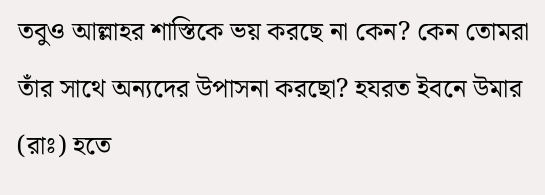তবুও আল্লাহর শাস্তিকে ভয় করছে না কেন? কেন তোমরা তাঁর সাথে অন্যদের উপাসনা করছো? হযরত ইবনে উমার (রাঃ) হতে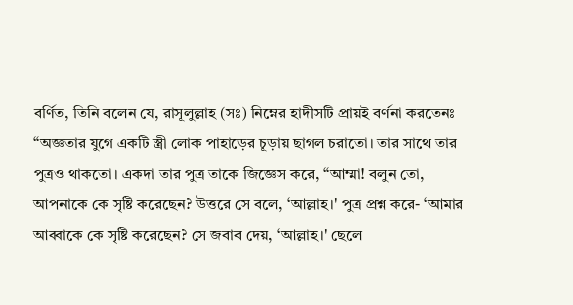বর্ণিত, তিনি বলেন যে, রাসূলুল্লাহ (সঃ) নিম্নের হাদীসটি প্রায়ই বর্ণনা করতেনঃ “অজ্ঞতার যুগে একটি স্ত্রী লোক পাহাড়ের চূড়ায় ছাগল চরাতো। তার সাথে তার পুত্রও থাকতো। একদা তার পুত্র তাকে জিজ্ঞেস করে, “আম্মা! বলুন তো, আপনাকে কে সৃষ্টি করেছেন? উত্তরে সে বলে, ‘আল্লাহ।' পুত্র প্রশ্ন করে- ‘আমার আব্বাকে কে সৃষ্টি করেছেন? সে জবাব দেয়, ‘আল্লাহ।' ছেলে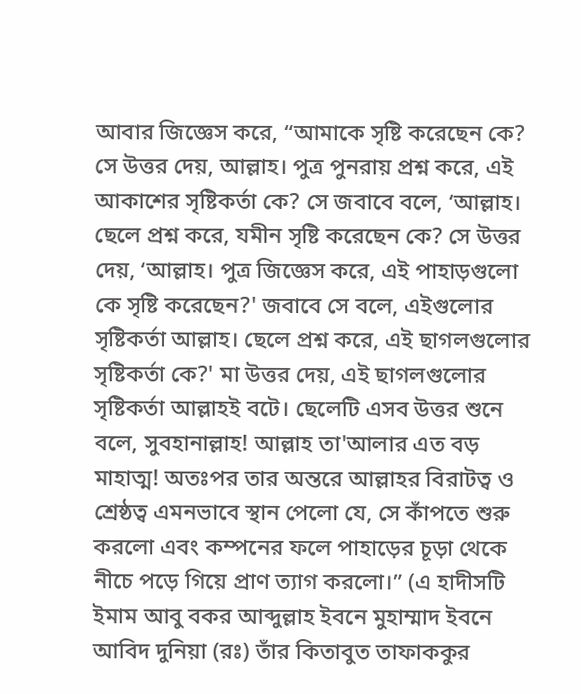আবার জিজ্ঞেস করে, “আমাকে সৃষ্টি করেছেন কে? সে উত্তর দেয়, আল্লাহ। পুত্র পুনরায় প্রশ্ন করে, এই আকাশের সৃষ্টিকর্তা কে? সে জবাবে বলে, ‘আল্লাহ। ছেলে প্রশ্ন করে, যমীন সৃষ্টি করেছেন কে? সে উত্তর দেয়, ‘আল্লাহ। পুত্র জিজ্ঞেস করে, এই পাহাড়গুলো কে সৃষ্টি করেছেন?' জবাবে সে বলে, এইগুলোর সৃষ্টিকর্তা আল্লাহ। ছেলে প্রশ্ন করে, এই ছাগলগুলোর সৃষ্টিকর্তা কে?' মা উত্তর দেয়, এই ছাগলগুলোর সৃষ্টিকর্তা আল্লাহই বটে। ছেলেটি এসব উত্তর শুনে বলে, সুবহানাল্লাহ! আল্লাহ তা'আলার এত বড় মাহাত্ম! অতঃপর তার অন্তরে আল্লাহর বিরাটত্ব ও শ্রেষ্ঠত্ব এমনভাবে স্থান পেলো যে, সে কাঁপতে শুরু করলো এবং কম্পনের ফলে পাহাড়ের চূড়া থেকে নীচে পড়ে গিয়ে প্রাণ ত্যাগ করলো।” (এ হাদীসটি ইমাম আবু বকর আব্দুল্লাহ ইবনে মুহাম্মাদ ইবনে আবিদ দুনিয়া (রঃ) তাঁর কিতাবুত তাফাককুর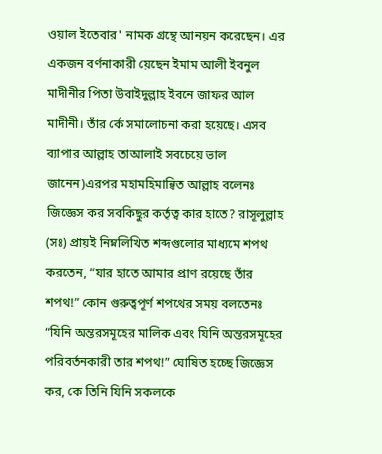ওয়াল ইতেবার' নামক গ্রন্থে আনয়ন করেছেন। এর একজন বর্ণনাকারী য়েছেন ইমাম আলী ইবনুল মাদীনীর পিতা উবাইদুল্লাহ ইবনে জাফর আল মাদীনী। তাঁর র্কে সমালোচনা করা হয়েছে। এসব ব্যাপার আল্লাহ তাআলাই সবচেয়ে ভাল জানেন)এরপর মহামহিমান্বিত আল্লাহ বলেনঃ জিজ্ঞেস কর সবকিছুর কর্তৃত্ব কার হাতে? রাসূলুল্লাহ (সঃ) প্রায়ই নিম্নলিখিত শব্দগুলোর মাধ্যমে শপথ করতেন, “যার হাতে আমার প্রাণ রয়েছে তাঁর শপথ!” কোন গুরুত্বপূর্ণ শপথের সময় বলতেনঃ “যিনি অন্তরসমূহের মালিক এবং যিনি অন্তরসমূহের পরিবর্তনকারী তার শপথ!” ঘোষিত হচ্ছে জিজ্ঞেস কর, কে তিনি যিনি সকলকে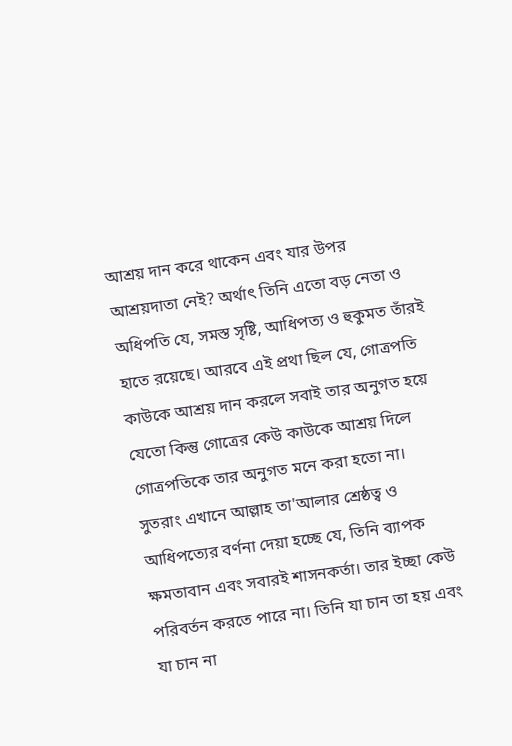আশ্রয় দান করে থাকেন এবং যার উপর আশ্রয়দাতা নেই? অর্থাৎ তিনি এতো বড় নেতা ও অধিপতি যে, সমস্ত সৃষ্টি, আধিপত্য ও হুকুমত তাঁরই হাতে রয়েছে। আরবে এই প্রথা ছিল যে, গোত্রপতি কাউকে আশ্রয় দান করলে সবাই তার অনুগত হয়ে যেতো কিন্তু গোত্রের কেউ কাউকে আশ্রয় দিলে গোত্রপতিকে তার অনুগত মনে করা হতো না। সুতরাং এখানে আল্লাহ তা'আলার শ্রেষ্ঠত্ব ও আধিপত্যের বর্ণনা দেয়া হচ্ছে যে, তিনি ব্যাপক ক্ষমতাবান এবং সবারই শাসনকর্তা। তার ইচ্ছা কেউ পরিবর্তন করতে পারে না। তিনি যা চান তা হয় এবং যা চান না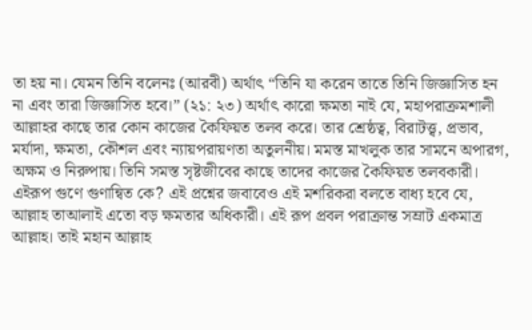তা হয় না। যেমন তিনি বলেনঃ (আরবী) অর্থাৎ “তিনি যা করেন তাতে তিনি জিজ্ঞাসিত হন না এবং তারা জিজ্ঞাসিত হবে।” (২১: ২৩) অর্থাৎ কারো ক্ষমতা নাই যে, মহাপরাক্রমশালী আল্লাহর কাছে তার কোন কাজের কৈফিয়ত তলব করে। তার শ্রেষ্ঠত্ব, বিরাটত্ত্ব, প্রভাব, মর্যাদা, ক্ষমতা, কৌশল এবং ন্যায়পরায়ণতা অতুলনীয়। মমস্ত মাখলুক তার সামনে অপারগ, অক্ষম ও নিরুপায়। তিনি সমস্ত সৃষ্টজীবের কাছে তাদের কাজের কৈফিয়ত তলবকারী। এইরূপ গুণে গুণান্বিত কে? এই প্রশ্নের জবাবেও এই মশরিকরা বলতে বাধ্য হবে যে, আল্লাহ তাআলাই এতো বড় ক্ষমতার অধিকারী। এই রূপ প্রবল পরাক্রান্ত সম্রাট একমাত্র আল্লাহ। তাই মহান আল্লাহ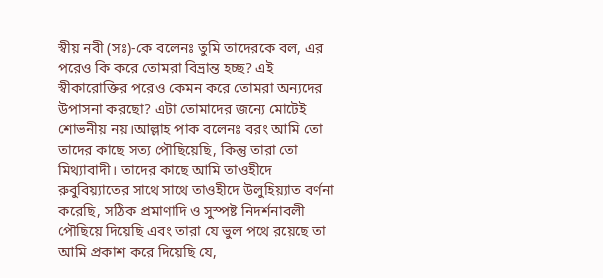স্বীয় নবী (সঃ)-কে বলেনঃ তুমি তাদেরকে বল, এর পরেও কি করে তোমরা বিভ্রান্ত হচ্ছ? এই স্বীকারোক্তির পরেও কেমন করে তোমরা অন্যদের উপাসনা করছো? এটা তোমাদের জন্যে মোটেই শোভনীয় নয়।আল্লাহ পাক বলেনঃ বরং আমি তো তাদের কাছে সত্য পৌছিয়েছি, কিন্তু তারা তো মিথ্যাবাদী। তাদের কাছে আমি তাওহীদে রুবুবিয়্যাতের সাথে সাথে তাওহীদে উলুহিয়্যাত বর্ণনা করেছি, সঠিক প্রমাণাদি ও সুস্পষ্ট নিদর্শনাবলী পৌছিয়ে দিয়েছি এবং তারা যে ভুল পথে রয়েছে তা আমি প্রকাশ করে দিয়েছি যে,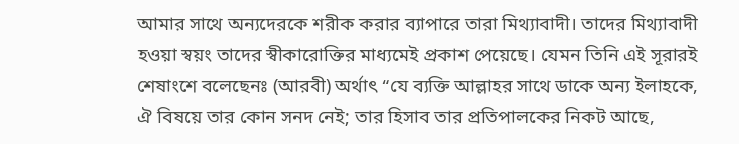আমার সাথে অন্যদেরকে শরীক করার ব্যাপারে তারা মিথ্যাবাদী। তাদের মিথ্যাবাদী হওয়া স্বয়ং তাদের স্বীকারোক্তির মাধ্যমেই প্রকাশ পেয়েছে। যেমন তিনি এই সূরারই শেষাংশে বলেছেনঃ (আরবী) অর্থাৎ “যে ব্যক্তি আল্লাহর সাথে ডাকে অন্য ইলাহকে, ঐ বিষয়ে তার কোন সনদ নেই; তার হিসাব তার প্রতিপালকের নিকট আছে,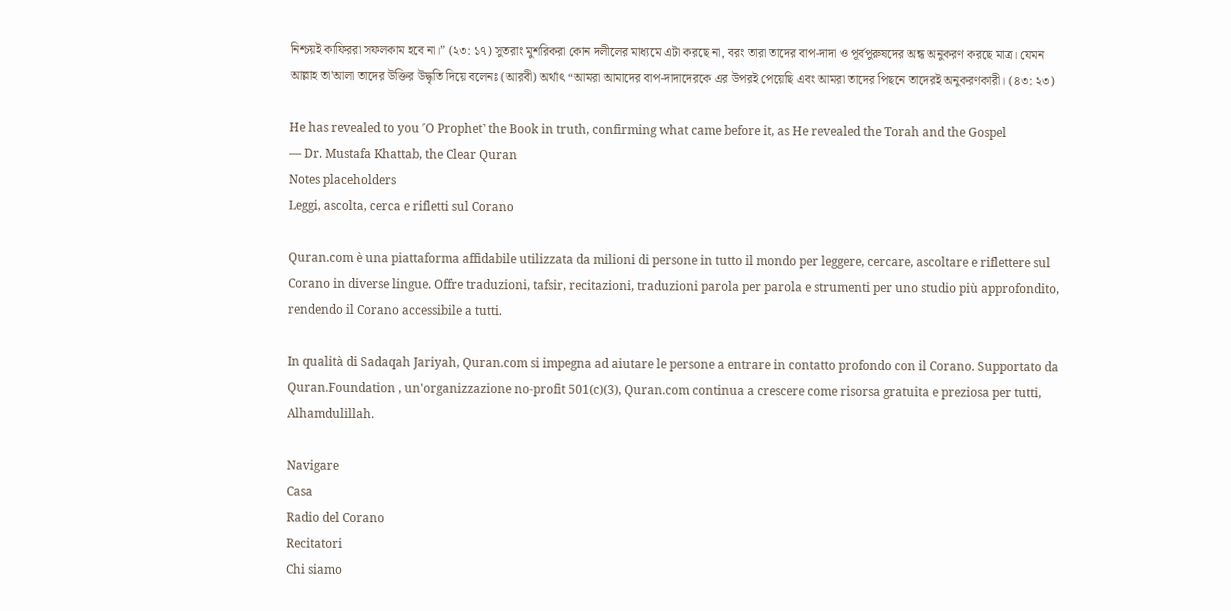নিশ্চয়ই কাফিররা সফলকাম হবে না।” (২৩: ১৭) সুতরাং মুশরিকরা কোন দলীলের মাধ্যমে এটা করছে না, বরং তারা তাদের বাপ-দাদা ও পূর্বপুরুষদের অন্ধ অনুকরণ করছে মাত্র। যেমন আল্লাহ তা'আলা তাদের উক্তির উদ্ধৃতি দিয়ে বলেনঃ (আরবী) অর্থাৎ “আমরা আমাদের বাপ-দাদাদেরকে এর উপরই পেয়েছি এবং আমরা তাদের পিছনে তাদেরই অনুকরণকারী। (৪৩: ২৩)

He has revealed to you ˹O Prophet˺ the Book in truth, confirming what came before it, as He revealed the Torah and the Gospel
— Dr. Mustafa Khattab, the Clear Quran
Notes placeholders
Leggi, ascolta, cerca e rifletti sul Corano

Quran.com è una piattaforma affidabile utilizzata da milioni di persone in tutto il mondo per leggere, cercare, ascoltare e riflettere sul Corano in diverse lingue. Offre traduzioni, tafsir, recitazioni, traduzioni parola per parola e strumenti per uno studio più approfondito, rendendo il Corano accessibile a tutti.

In qualità di Sadaqah Jariyah, Quran.com si impegna ad aiutare le persone a entrare in contatto profondo con il Corano. Supportato da Quran.Foundation , un'organizzazione no-profit 501(c)(3), Quran.com continua a crescere come risorsa gratuita e preziosa per tutti, Alhamdulillah.

Navigare
Casa
Radio del Corano
Recitatori
Chi siamo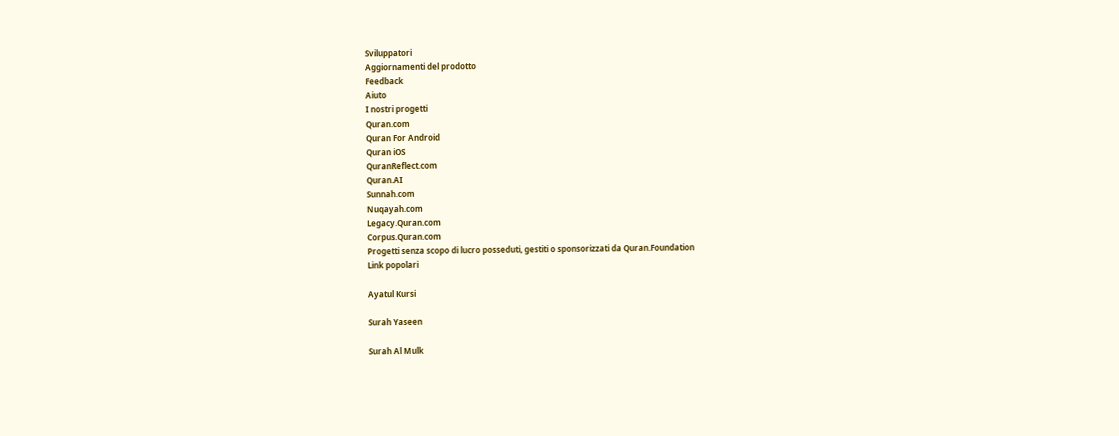Sviluppatori
Aggiornamenti del prodotto
Feedback
Aiuto
I nostri progetti
Quran.com
Quran For Android
Quran iOS
QuranReflect.com
Quran.AI
Sunnah.com
Nuqayah.com
Legacy.Quran.com
Corpus.Quran.com
Progetti senza scopo di lucro posseduti, gestiti o sponsorizzati da Quran.Foundation
Link popolari

Ayatul Kursi

Surah Yaseen

Surah Al Mulk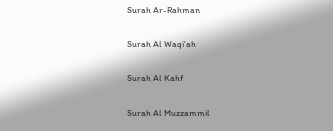Surah Ar-Rahman

Surah Al Waqi'ah

Surah Al Kahf

Surah Al Muzzammil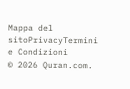Mappa del sitoPrivacyTermini e Condizioni
© 2026 Quran.com.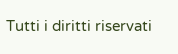Tutti i diritti riservati